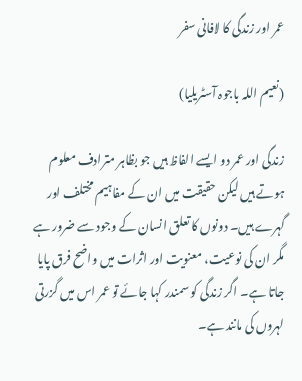عمر اور زندگی کا لافانی سفر

(نعیم اللہ باجوہ آسٹریلیا)

زندگی اور عمر دو ایسے الفاظ ہیں جو بظاہر مترادف معلوم ہوتے ہیں لیکن حقیقت میں ان کے مفاہیم مختلف اور گہرے ہیں۔ دونوں کا تعلق انسان کے وجود سے ضرور ہے مگر ان کی نوعیت، معنویت اور اثرات میں واضح فرق پایا جاتا ہے۔ اگر زندگی کو سمندر کہا جائے تو عمر اس میں گزرتی لہروں کی مانند ہے۔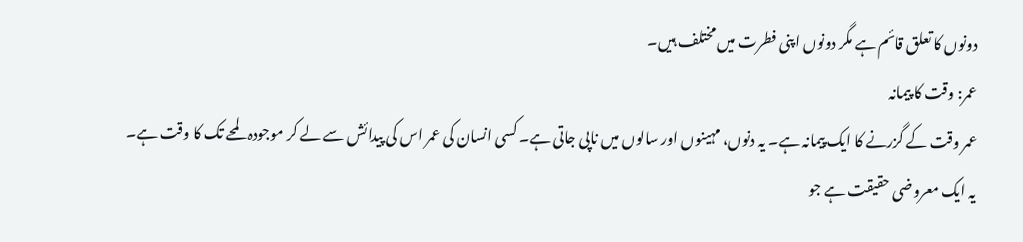دونوں کا تعلق قائم ہے مگر دونوں اپنی فطرت میں مختلف ہیں۔
عمر: وقت کا پیمانہ
عمر وقت کے گزرنے کا ایک پیمانہ ہے۔ یہ دنوں، مہینوں اور سالوں میں ناپی جاتی ہے۔ کسی انسان کی عمر اس کی پیدائش سے لے کر موجودہ لمحے تک کا وقت ہے۔ یہ ایک معروضی حقیقت ہے جو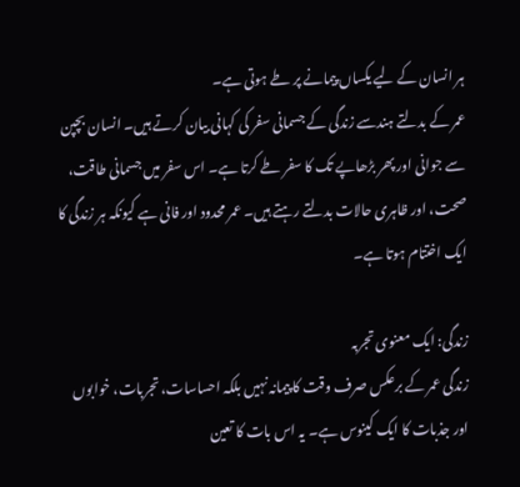ہر انسان کے لیے یکساں پیمانے پر طے ہوتی ہے۔
عمر کے بدلتے ہندسے زندگی کے جسمانی سفر کی کہانی بیان کرتے ہیں۔ انسان بچپن سے جوانی اور پھر بڑھاپے تک کا سفر طے کرتا ہے۔ اس سفر میں جسمانی طاقت، صحت، اور ظاہری حالات بدلتے رہتے ہیں۔ عمر محدود اور فانی ہے کیونکہ ہر زندگی کا ایک اختتام ہوتا ہے۔

زندگی: ایک معنوی تجربہ
زندگی عمر کے برعکس صرف وقت کا پیمانہ نہیں بلکہ احساسات، تجربات، خوابوں اور جذبات کا ایک کینوس ہے۔ یہ اس بات کا تعین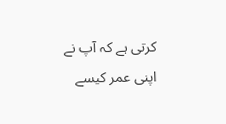کرتی ہے کہ آپ نے اپنی عمر کیسے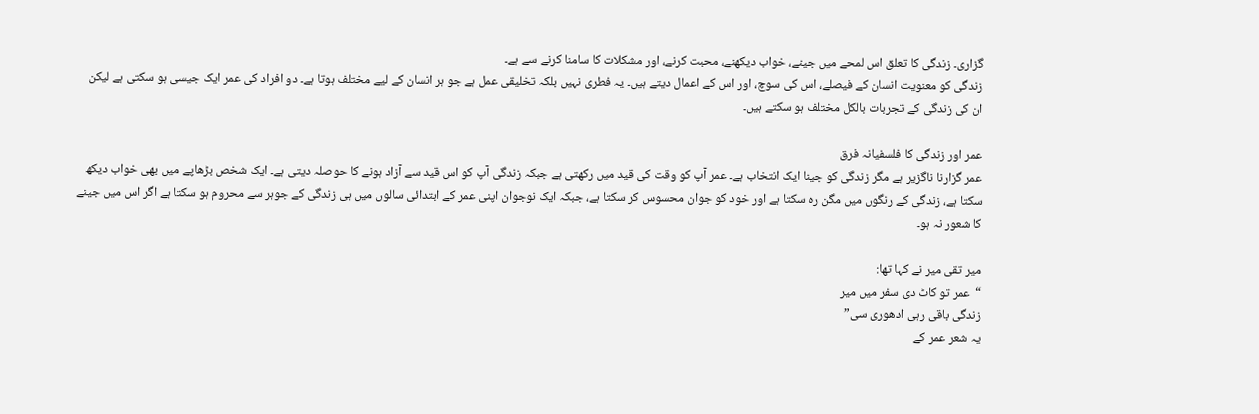گزاری۔ زندگی کا تعلق اس لمحے میں جینے، خواب دیکھنے، محبت کرنے، اور مشکلات کا سامنا کرنے سے ہے۔
زندگی کو معنویت انسان کے فیصلے، اس کی سوچ، اور اس کے اعمال دیتے ہیں۔ یہ فطری نہیں بلکہ تخلیقی عمل ہے جو ہر انسان کے لیے مختلف ہوتا ہے۔ دو افراد کی عمر ایک جیسی ہو سکتی ہے لیکن ان کی زندگی کے تجربات بالکل مختلف ہو سکتے ہیں۔

عمر اور زندگی کا فلسفیانہ فرق
عمر گزارنا ناگزیر ہے مگر زندگی کو جینا ایک انتخاب ہے۔ عمر آپ کو وقت کی قید میں رکھتی ہے جبکہ زندگی آپ کو اس قید سے آزاد ہونے کا حوصلہ دیتی ہے۔ ایک شخص بڑھاپے میں بھی خواب دیکھ سکتا ہے، زندگی کے رنگوں میں مگن رہ سکتا ہے اور خود کو جوان محسوس کر سکتا ہے، جبکہ ایک نوجوان اپنی عمر کے ابتدائی سالوں میں ہی زندگی کے جوہر سے محروم ہو سکتا ہے اگر اس میں جینے کا شعور نہ ہو۔

میر تقی میر نے کہا تھا:
“عمر تو کاٹ دی سفر میں میر
زندگی باقی رہی ادھوری سی”
یہ شعر عمر کے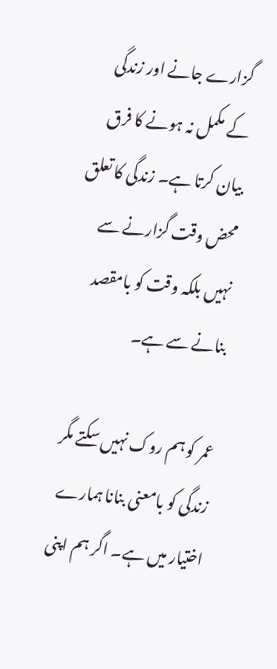گزارے جانے اور زندگی کے مکمل نہ ہونے کا فرق بیان کرتا ہے۔ زندگی کا تعلق محض وقت گزارنے سے نہیں بلکہ وقت کو بامقصد بنانے سے ہے۔

عمر کو ہم روک نہیں سکتے مگر زندگی کو بامعنی بنانا ہمارے اختیار میں ہے۔ اگر ہم اپنی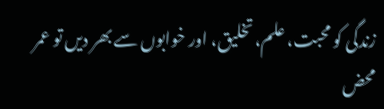زندگی کو محبت، علم، تخلیق، اور خوابوں سے بھر دیں تو عمر محض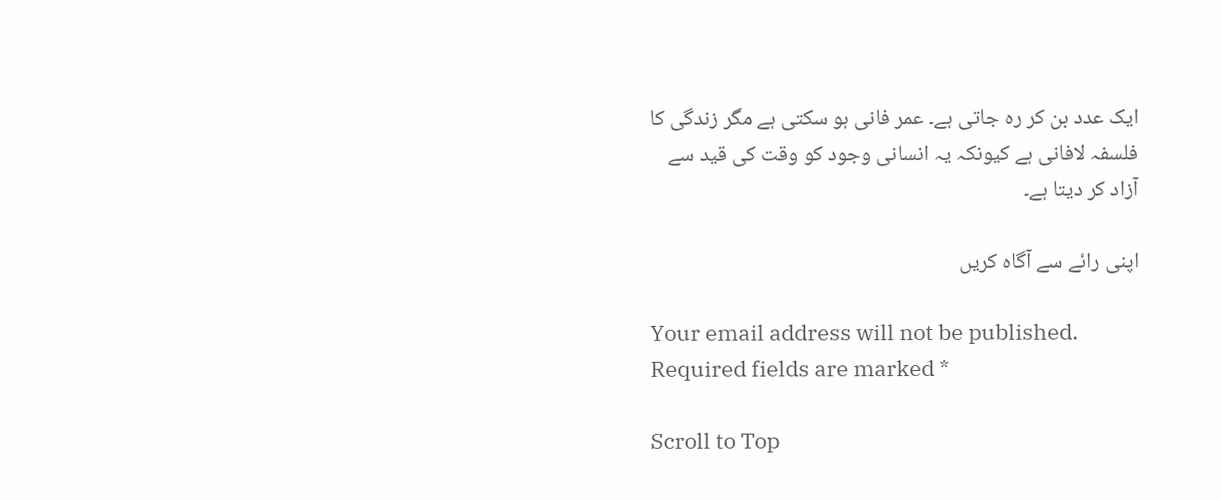ایک عدد بن کر رہ جاتی ہے۔ عمر فانی ہو سکتی ہے مگر زندگی کا فلسفہ لافانی ہے کیونکہ یہ انسانی وجود کو وقت کی قید سے آزاد کر دیتا ہے۔

اپنی رائے سے آگاہ کریں

Your email address will not be published. Required fields are marked *

Scroll to Top